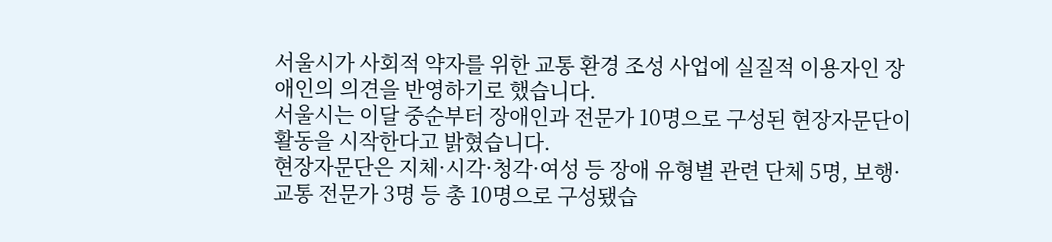서울시가 사회적 약자를 위한 교통 환경 조성 사업에 실질적 이용자인 장애인의 의견을 반영하기로 했습니다.
서울시는 이달 중순부터 장애인과 전문가 10명으로 구성된 현장자문단이 활동을 시작한다고 밝혔습니다.
현장자문단은 지체·시각·청각·여성 등 장애 유형별 관련 단체 5명, 보행·교통 전문가 3명 등 총 10명으로 구성됐습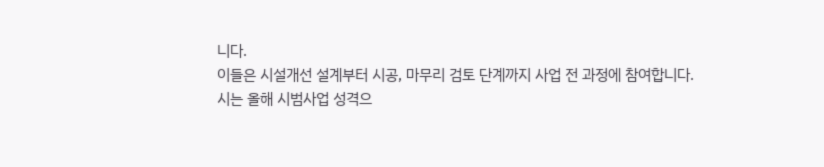니다.
이들은 시설개선 설계부터 시공, 마무리 검토 단계까지 사업 전 과정에 참여합니다.
시는 올해 시범사업 성격으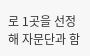로 1곳을 선정해 자문단과 함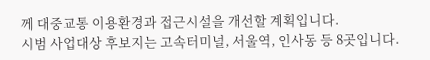께 대중교통 이용환경과 접근시설을 개선할 계획입니다.
시범 사업대상 후보지는 고속터미널, 서울역, 인사동 등 8곳입니다.